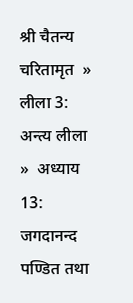श्री चैतन्य चरितामृत  »  लीला 3: अन्त्य लीला  »  अध्याय 13: जगदानन्द पण्डित तथा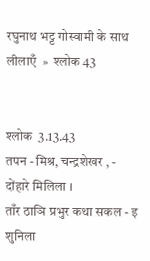रघुनाथ भट्ट गोस्वामी के साथ लीलाएँ  »  श्लोक 43


श्लोक  3.13.43
तपन - मिश्र, चन्द्रशेखर , - दोंहारे मिलिला ।
ताँर ठाञि प्रभुर कथा सकल - इ शुनिला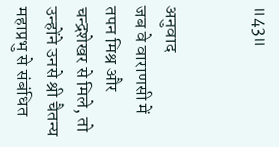॥43॥


अनुवाद
जब वे वाराणसी में तपन मिश्र और चन्द्रशेखर से मिले, तो उन्होंने उनसे श्री चैतन्य महाप्रभु से संबंधित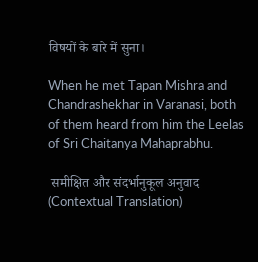विषयों के बारे में सुना।

When he met Tapan Mishra and Chandrashekhar in Varanasi, both of them heard from him the Leelas of Sri Chaitanya Mahaprabhu.

 समीक्षित और संदर्भानुकूल अनुवाद (Contextual Translation)